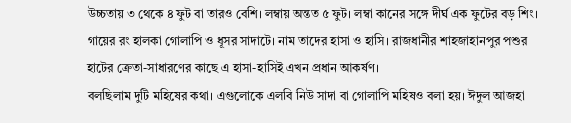উচ্চতায় ৩ থেকে ৪ ফুট বা তারও বেশি। লম্বায় অন্তত ৫ ফুট। লম্বা কানের সঙ্গে দীর্ঘ এক ফুটের বড় শিং। গায়ের রং হালকা গোলাপি ও ধূসর সাদাটে। নাম তাদের হাসা ও হাসি। রাজধানীর শাহজাহানপুর পশুর হাটের ক্রেতা-সাধারণের কাছে এ হাসা-হাসিই এখন প্রধান আকর্ষণ।
বলছিলাম দুটি মহিষের কথা। এগুলোকে এলবি নিউ সাদা বা গোলাপি মহিষও বলা হয়। ঈদুল আজহা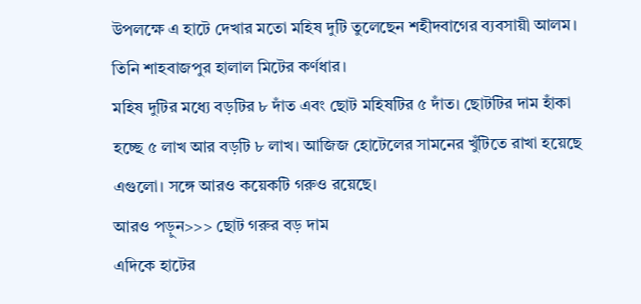উপলক্ষে এ হাটে দেখার মতো মহিষ দুটি তুলেছেন শহীদবাগের ব্যবসায়ী আলম। তিনি শাহবাজপুর হালাল মিটের কর্ণধার।
মহিষ দুটির মধ্যে বড়টির ৮ দাঁত এবং ছোট মহিষটির ৫ দাঁত। ছোটটির দাম হাঁকা হচ্ছে ৫ লাখ আর বড়টি ৮ লাখ। আজিজ হোটেলের সামনের খুঁটিতে রাখা হয়েছে এগুলো। সঙ্গে আরও কয়েকটি গরুও রয়েছে।
আরও পড়ুন>>> ছোট গরুর বড় দাম
এদিকে হাটের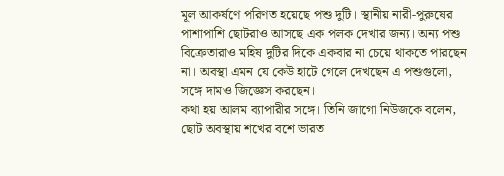মূল আকর্ষণে পরিণত হয়েছে পশু দুটি। স্থানীয় নারী-পুরুষের পাশাপাশি ছোটরাও আসছে এক পলক দেখার জন্য। অন্য পশু বিক্রেতারাও মহিষ দুটির দিকে একবার না চেয়ে থাকতে পারছেন না। অবস্থা এমন যে কেউ হাটে গেলে দেখছেন এ পশুগুলো, সঙ্গে দামও জিজ্ঞেস করছেন।
কথা হয় আলম ব্যাপারীর সঙ্গে। তিনি জাগো নিউজকে বলেন, ছোট অবস্থায় শখের বশে ভারত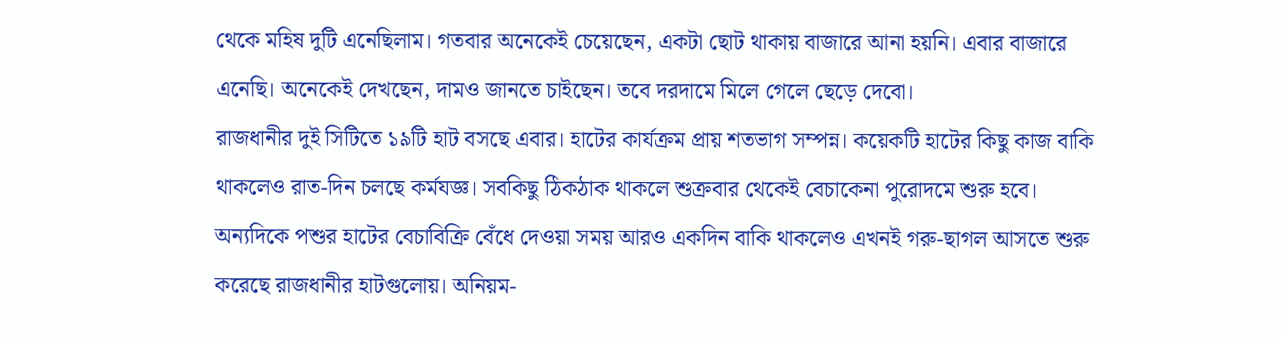থেকে মহিষ দুটি এনেছিলাম। গতবার অনেকেই চেয়েছেন, একটা ছোট থাকায় বাজারে আনা হয়নি। এবার বাজারে এনেছি। অনেকেই দেখছেন, দামও জানতে চাইছেন। তবে দরদামে মিলে গেলে ছেড়ে দেবো।
রাজধানীর দুই সিটিতে ১৯টি হাট বসছে এবার। হাটের কার্যক্রম প্রায় শতভাগ সম্পন্ন। কয়েকটি হাটের কিছু কাজ বাকি থাকলেও রাত-দিন চলছে কর্মযজ্ঞ। সবকিছু ঠিকঠাক থাকলে শুক্রবার থেকেই বেচাকেনা পুরোদমে শুরু হবে।
অন্যদিকে পশুর হাটের বেচাবিক্রি বেঁধে দেওয়া সময় আরও একদিন বাকি থাকলেও এখনই গরু-ছাগল আসতে শুরু করেছে রাজধানীর হাটগুলোয়। অনিয়ম-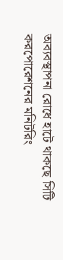অব্যবস্থাপনা রোধে হাটে থাকছে সিটি করপোরেশনের মনিটরিং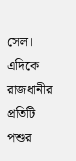সেল। এদিকে রাজধানীর প্রতিটি পশুর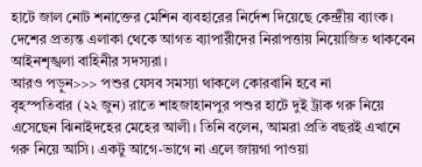হাটে জাল নোট শনাক্তের মেশিন ব্যবহারের নির্দেশ দিয়েছে কেন্দ্রীয় ব্যাংক। দেশের প্রত্যন্ত এলাকা থেকে আগত ব্যাপারীদের নিরাপত্তায় নিয়োজিত থাকবেন আইনশৃঙ্খলা বাহিনীর সদস্যরা।
আরও পড়ুন>>> পশুর যেসব সমস্যা থাকলে কোরবানি হবে না
বৃহস্পতিবার (২২ জুন) রাতে শাহজাহানপুর পশুর হাটে দুই ট্রাক গরু নিয়ে এসেছেন ঝিনাইদহের মেহের আলী। তিনি বলেন, আমরা প্রতি বছরই এখানে গরু নিয়ে আসি। একটু আগে-ভাগে না এলে জায়গা পাওয়া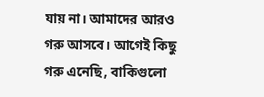যায় না। আমাদের আরও গরু আসবে। আগেই কিছু গরু এনেছি, বাকিগুলো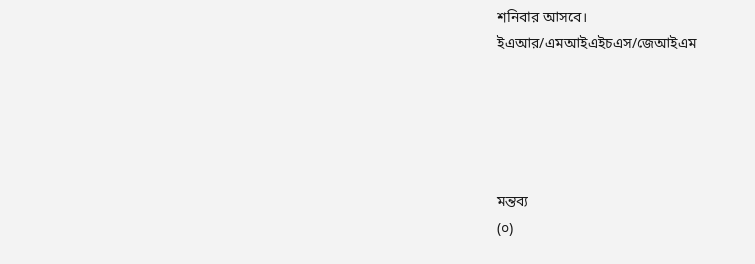শনিবার আসবে।
ইএআর/এমআইএইচএস/জেআইএম





মন্তব্য
(০)